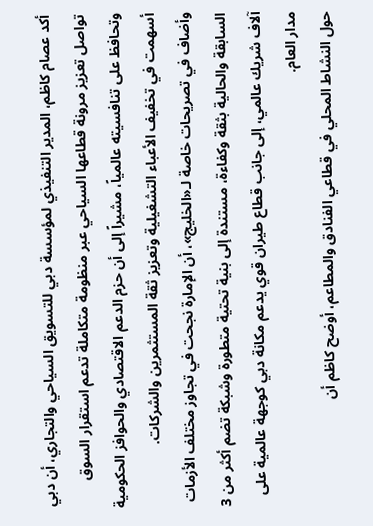أكد عصام كاظم، المدير التنفيذي لمؤسسة دبي للتسويق السياحي والتجاري، أن دبي تواصل تعزيز مرونة قطاعها السياحي عبر منظومة متكاملة تدعم استقرار السوق وتحافظ على تنافسيته عالمياً، مشيراً إلى أن حزم الدعم الاقتصادي والحوافز الحكومية أسهمت في تخفيف الأعباء التشغيلية وتعزيز ثقة المستثمرين والشركات.
وأضاف في تصريحات خاصة لـ«الخليج»، أن الإمارة نجحت في تجاوز مختلف الأزمات السابقة والحالية بثقة وكفاءة، مستندة إلى بنية تحتية متطورة وشبكة تضم أكثر من 3 آلاف شريك عالمي، إلى جانب قطاع طيران قوي يدعم مكانة دبي كوجهة عالمية على مدار العام.
حول النشاط المحلي في قطاعي الفنادق والمطاعم، أوضح كاظم أن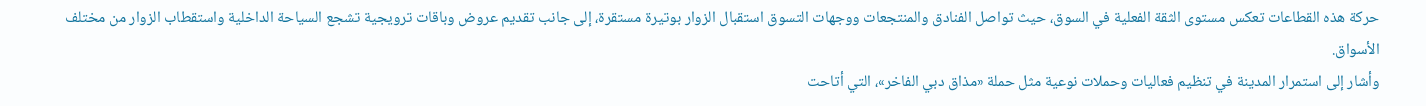حركة هذه القطاعات تعكس مستوى الثقة الفعلية في السوق، حيث تواصل الفنادق والمنتجعات ووجهات التسوق استقبال الزوار بوتيرة مستقرة، إلى جانب تقديم عروض وباقات ترويجية تشجع السياحة الداخلية واستقطاب الزوار من مختلف الأسواق.
وأشار إلى استمرار المدينة في تنظيم فعاليات وحملات نوعية مثل حملة «مذاق دبي الفاخر»، التي أتاحت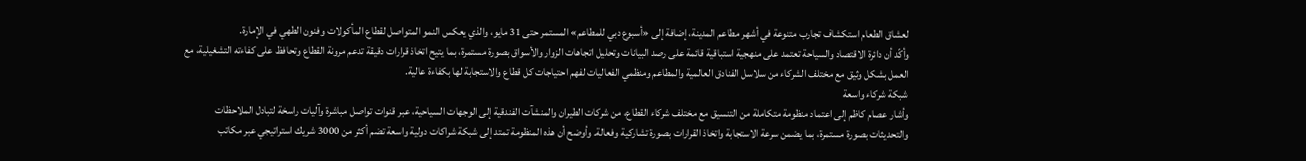لعشاق الطعام استكشاف تجارب متنوعة في أشهر مطاعم المدينة، إضافة إلى «أسبوع دبي للمطاعم» المستمر حتى 31 مايو، والذي يعكس النمو المتواصل لقطاع المأكولات وفنون الطهي في الإمارة.
وأكّد أن دائرة الاقتصاد والسياحة تعتمد على منهجية استباقية قائمة على رصد البيانات وتحليل اتجاهات الزوار والأسواق بصورة مستمرة، بما يتيح اتخاذ قرارات دقيقة تدعم مرونة القطاع وتحافظ على كفاءته التشغيلية، مع العمل بشكل وثيق مع مختلف الشركاء من سلاسل الفنادق العالمية والمطاعم ومنظمي الفعاليات لفهم احتياجات كل قطاع والاستجابة لها بكفاءة عالية.
شبكة شركاء واسعة
وأشار عصام كاظم إلى اعتماد منظومة متكاملة من التنسيق مع مختلف شركاء القطاع، من شركات الطيران والمنشآت الفندقية إلى الوجهات السياحية، عبر قنوات تواصل مباشرة وآليات راسخة لتبادل الملاحظات والتحديثات بصورة مستمرة، بما يضمن سرعة الاستجابة واتخاذ القرارات بصورة تشاركية وفعالة. وأوضح أن هذه المنظومة تمتد إلى شبكة شراكات دولية واسعة تضم أكثر من 3000 شريك استراتيجي عبر مكاتب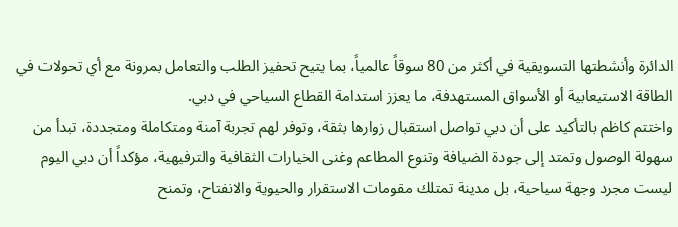الدائرة وأنشطتها التسويقية في أكثر من 80 سوقاً عالمياً، بما يتيح تحفيز الطلب والتعامل بمرونة مع أي تحولات في الطاقة الاستيعابية أو الأسواق المستهدفة، ما يعزز استدامة القطاع السياحي في دبي.
واختتم كاظم بالتأكيد على أن دبي تواصل استقبال زوارها بثقة، وتوفر لهم تجربة آمنة ومتكاملة ومتجددة، تبدأ من سهولة الوصول وتمتد إلى جودة الضيافة وتنوع المطاعم وغنى الخيارات الثقافية والترفيهية، مؤكداً أن دبي اليوم ليست مجرد وجهة سياحية، بل مدينة تمتلك مقومات الاستقرار والحيوية والانفتاح، وتمنح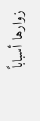زوارها أسباباً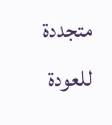متجددة للعودة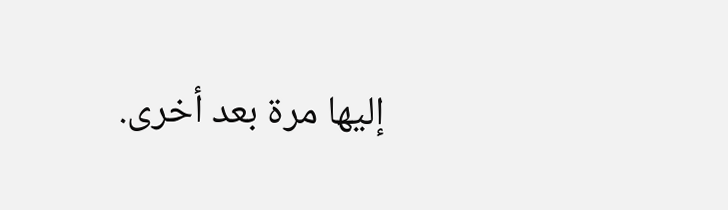إليها مرة بعد أخرى.